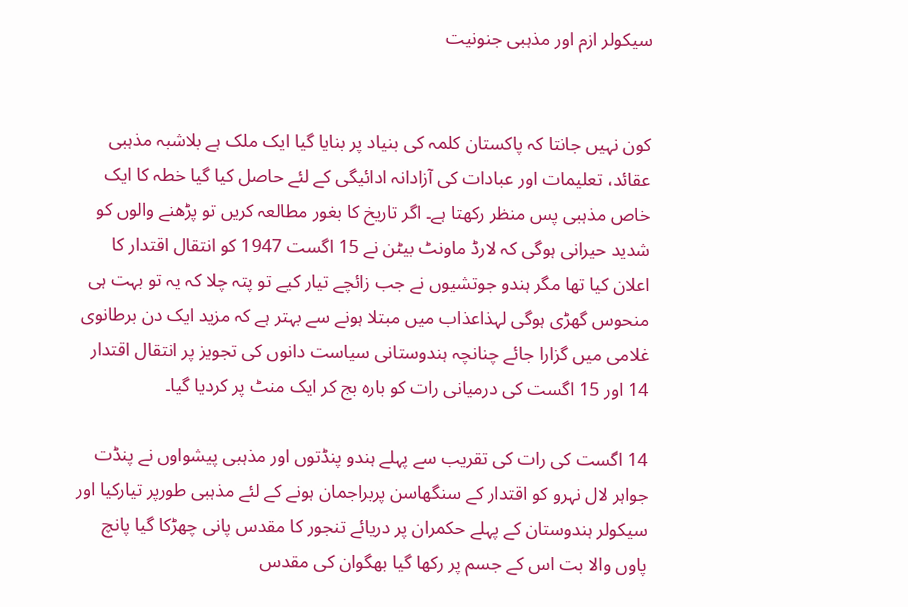سیکولر ازم اور مذہبی جنونیت


کون نہیں جانتا کہ پاکستان کلمہ کی بنیاد پر بنایا گیا ایک ملک ہے بلاشبہ مذہبی عقائد، تعلیمات اور عبادات کی آزادانہ ادائیگی کے لئے حاصل کیا گیا خطہ کا ایک خاص مذہبی پس منظر رکھتا ہے۔ اگر تاریخ کا بغور مطالعہ کریں تو پڑھنے والوں کو شدید حیرانی ہوگی کہ لارڈ ماونٹ بیٹن نے 15 اگست 1947 کو انتقال اقتدار کا اعلان کیا تھا مگر ہندو جوتشیوں نے جب زائچے تیار کیے تو پتہ چلا کہ یہ تو بہت ہی منحوس گھڑی ہوگی لہذاعذاب میں مبتلا ہونے سے بہتر ہے کہ مزید ایک دن برطانوی غلامی میں گزارا جائے چنانچہ ہندوستانی سیاست دانوں کی تجویز پر انتقال اقتدار 14 اور 15 اگست کی درمیانی رات کو بارہ بج کر ایک منٹ پر کردیا گیا۔

14 اگست کی رات کی تقریب سے پہلے ہندو پنڈتوں اور مذہبی پیشواوں نے پنڈت جواہر لال نہرو کو اقتدار کے سنگھاسن پربراجمان ہونے کے لئے مذہبی طورپر تیارکیا اور سیکولر ہندوستان کے پہلے حکمران پر دریائے تنجور کا مقدس پانی چھڑکا گیا پانچ پاوں والا بت اس کے جسم پر رکھا گیا بھگوان کی مقدس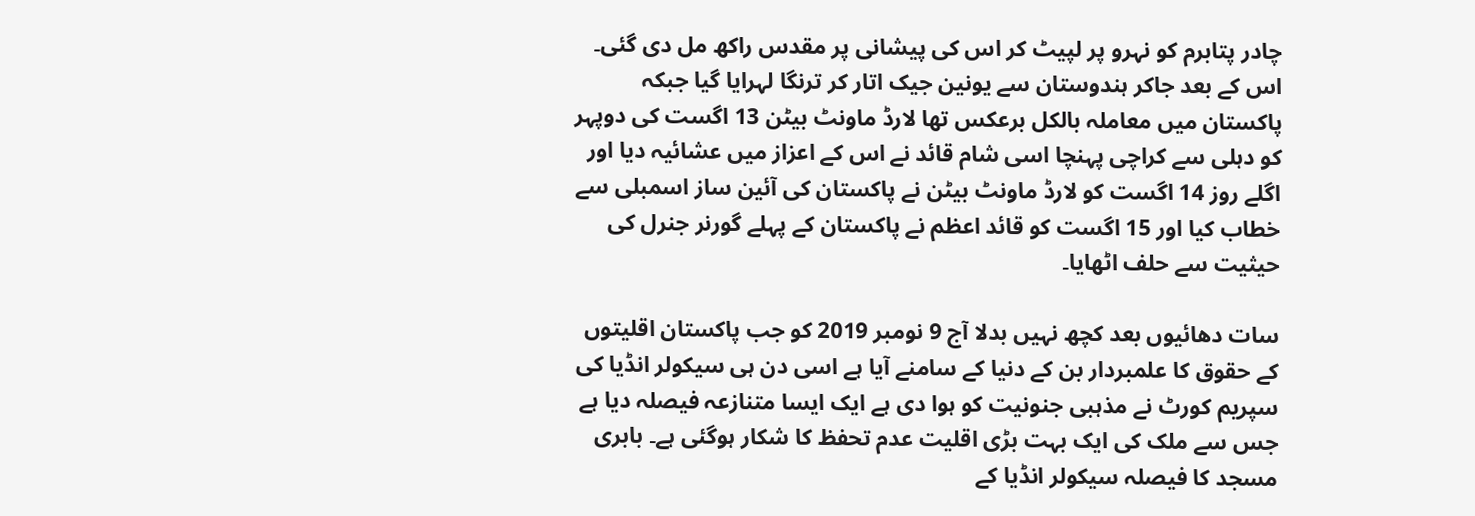چادر پتابرم کو نہرو پر لپیٹ کر اس کی پیشانی پر مقدس راکھ مل دی گئی۔ اس کے بعد جاکر ہندوستان سے یونین جیک اتار کر ترنگا لہرایا گیا جبکہ پاکستان میں معاملہ بالکل برعکس تھا لارڈ ماونٹ بیٹن 13 اگست کی دوپہر کو دہلی سے کراچی پہنچا اسی شام قائد نے اس کے اعزاز میں عشائیہ دیا اور اگلے روز 14 اگست کو لارڈ ماونٹ بیٹن نے پاکستان کی آئین ساز اسمبلی سے خطاب کیا اور 15 اگست کو قائد اعظم نے پاکستان کے پہلے گورنر جنرل کی حیثیت سے حلف اٹھایا۔

سات دھائیوں بعد کچھ نہیں بدلا آج 9 نومبر 2019 کو جب پاکستان اقلیتوں کے حقوق کا علمبردار بن کے دنیا کے سامنے آیا ہے اسی دن ہی سیکولر انڈیا کی سپریم کورٹ نے مذہبی جنونیت کو ہوا دی ہے ایک ایسا متنازعہ فیصلہ دیا ہے جس سے ملک کی ایک بہت بڑی اقلیت عدم تحفظ کا شکار ہوگئی ہے۔ بابری مسجد کا فیصلہ سیکولر انڈیا کے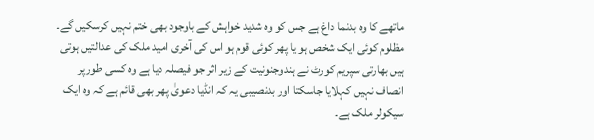ماتھے کا وہ بدنما داغ ہے جس کو وہ شدید خواہش کے باوجود بھی ختم نہیں کرسکیں گے۔ مظلوم کوئی ایک شخص ہو یا پھر کوئی قوم ہو اس کی آخری امید ملک کی عدالتیں ہوتی ہیں بھارتی سپریم کورٹ نے ہندوجنونیت کے زیر اثر جو فیصلہ دیا ہے وہ کسی طورپر انصاف نہیں کہلایا جاسکتا اور بدنصیبی یہ کہ انڈیا دعویٰ پھر بھی قائم ہے کہ وہ ایک سیکولر ملک ہے۔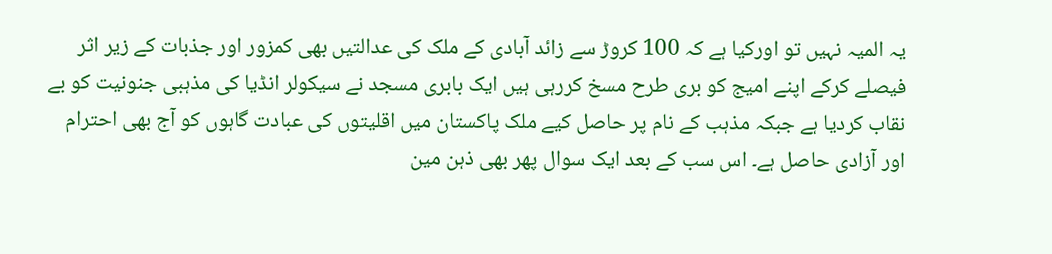یہ المیہ نہیں تو اورکیا ہے کہ 100 کروڑ سے زائد آبادی کے ملک کی عدالتیں بھی کمزور اور جذبات کے زیر اثر فیصلے کرکے اپنے امیج کو بری طرح مسخ کررہی ہیں ایک بابری مسجد نے سیکولر انڈیا کی مذہبی جنونیت کو بے نقاب کردیا ہے جبکہ مذہب کے نام پر حاصل کیے ملک پاکستان میں اقلیتوں کی عبادت گاہوں کو آج بھی احترام اور آزادی حاصل ہے۔ اس سب کے بعد ایک سوال پھر بھی ذہن مین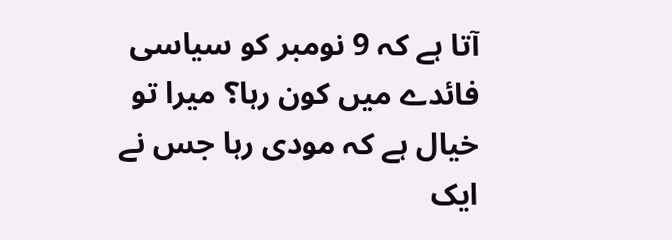آتا ہے کہ 9 نومبر کو سیاسی فائدے میں کون رہا؟ میرا تو خیال ہے کہ مودی رہا جس نے ایک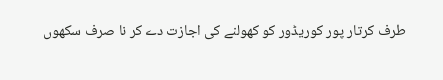طرف کرتار پور کوریڈور کو کھولنے کی اجازت دے کر نا صرف سکھوں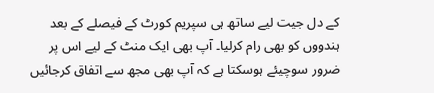کے دل جیت لیے ساتھ ہی سپریم کورٹ کے فیصلے کے بعد ہندووں کو بھی رام کرلیا۔ آپ بھی ایک منٹ کے لیے اس پر ضرور سوچیئے ہوسکتا ہے کہ آپ بھی مجھ سے اتفاق کرجائیں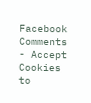Facebook Comments - Accept Cookies to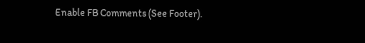Enable FB Comments (See Footer).